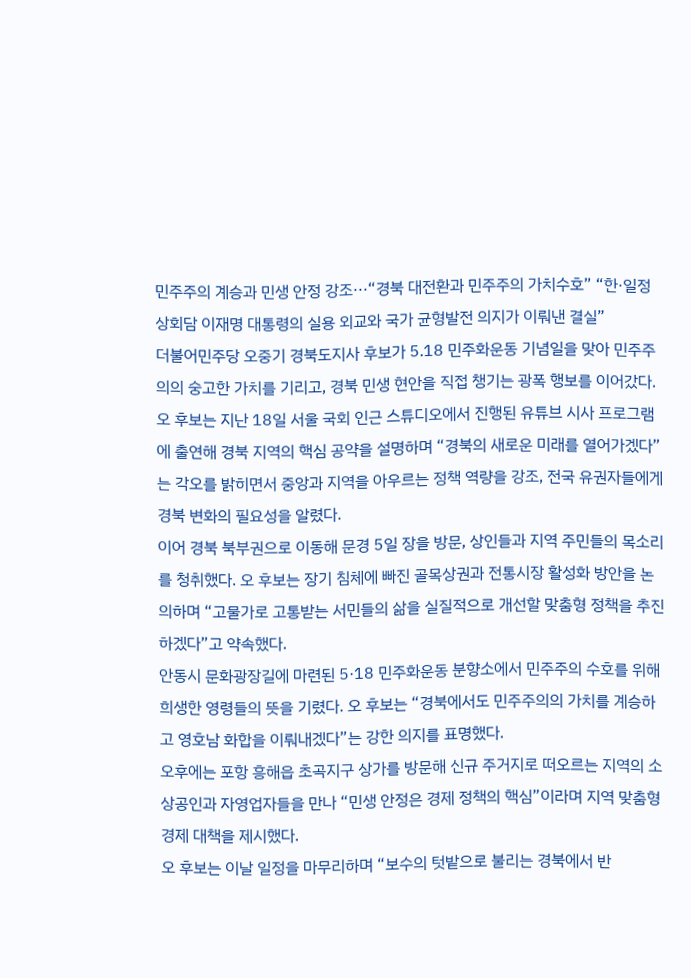민주주의 계승과 민생 안정 강조···“경북 대전환과 민주주의 가치수호” “한·일정상회담 이재명 대통령의 실용 외교와 국가 균형발전 의지가 이뤄낸 결실”
더불어민주당 오중기 경북도지사 후보가 5.18 민주화운동 기념일을 맞아 민주주의의 숭고한 가치를 기리고, 경북 민생 현안을 직접 챙기는 광폭 행보를 이어갔다.
오 후보는 지난 18일 서울 국회 인근 스튜디오에서 진행된 유튜브 시사 프로그램에 출연해 경북 지역의 핵심 공약을 설명하며 “경북의 새로운 미래를 열어가겠다”는 각오를 밝히면서 중앙과 지역을 아우르는 정책 역량을 강조, 전국 유권자들에게 경북 변화의 필요성을 알렸다.
이어 경북 북부권으로 이동해 문경 5일 장을 방문, 상인들과 지역 주민들의 목소리를 청취했다. 오 후보는 장기 침체에 빠진 골목상권과 전통시장 활성화 방안을 논의하며 “고물가로 고통받는 서민들의 삶을 실질적으로 개선할 맞춤형 정책을 추진하겠다”고 약속했다.
안동시 문화광장길에 마련된 5·18 민주화운동 분향소에서 민주주의 수호를 위해 희생한 영령들의 뜻을 기렸다. 오 후보는 “경북에서도 민주주의의 가치를 계승하고 영호남 화합을 이뤄내겠다”는 강한 의지를 표명했다.
오후에는 포항 흥해읍 초곡지구 상가를 방문해 신규 주거지로 떠오르는 지역의 소상공인과 자영업자들을 만나 “민생 안정은 경제 정책의 핵심”이라며 지역 맞춤형 경제 대책을 제시했다.
오 후보는 이날 일정을 마무리하며 “보수의 텃밭으로 불리는 경북에서 반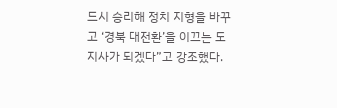드시 승리해 정치 지형을 바꾸고 ‘경북 대전환’을 이끄는 도지사가 되겠다”고 강조했다.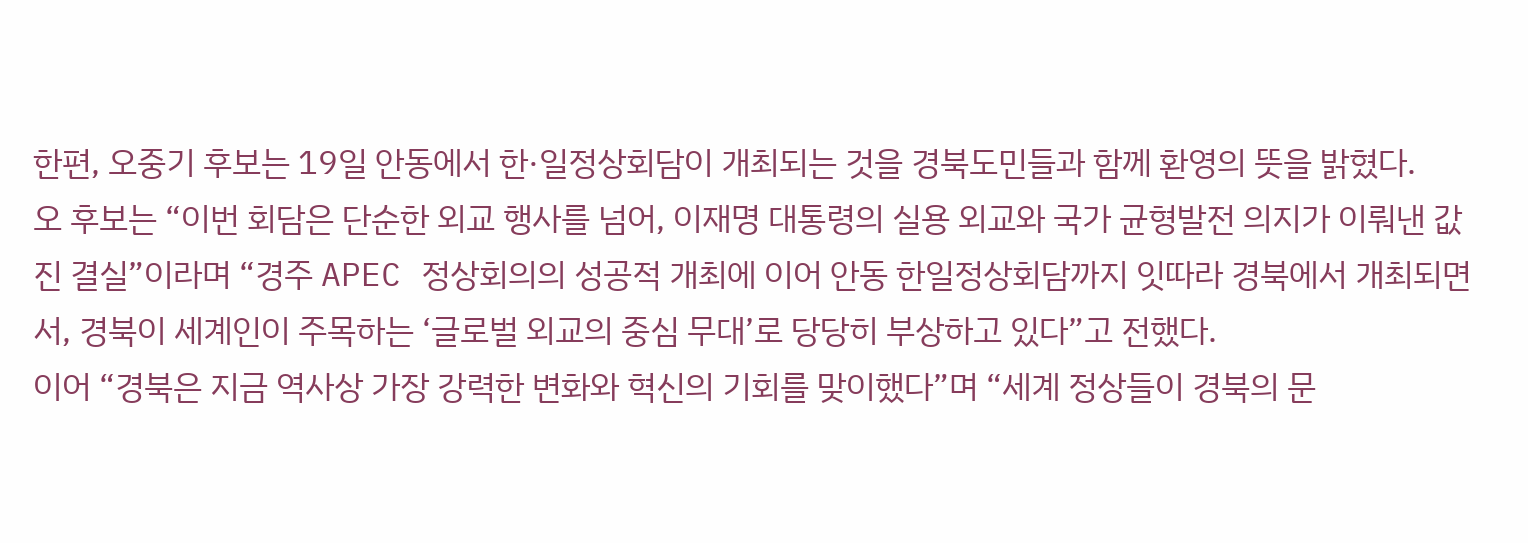한편, 오중기 후보는 19일 안동에서 한·일정상회담이 개최되는 것을 경북도민들과 함께 환영의 뜻을 밝혔다.
오 후보는 “이번 회담은 단순한 외교 행사를 넘어, 이재명 대통령의 실용 외교와 국가 균형발전 의지가 이뤄낸 값진 결실”이라며 “경주 APEC 정상회의의 성공적 개최에 이어 안동 한일정상회담까지 잇따라 경북에서 개최되면서, 경북이 세계인이 주목하는 ‘글로벌 외교의 중심 무대’로 당당히 부상하고 있다”고 전했다.
이어 “경북은 지금 역사상 가장 강력한 변화와 혁신의 기회를 맞이했다”며 “세계 정상들이 경북의 문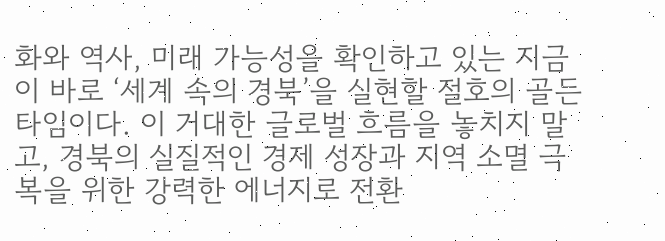화와 역사, 미래 가능성을 확인하고 있는 지금이 바로 ‘세계 속의 경북’을 실현할 절호의 골든타임이다. 이 거대한 글로벌 흐름을 놓치지 말고, 경북의 실질적인 경제 성장과 지역 소멸 극복을 위한 강력한 에너지로 전환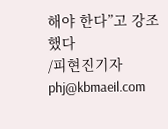해야 한다”고 강조했다
/피현진기자 phj@kbmaeil.com